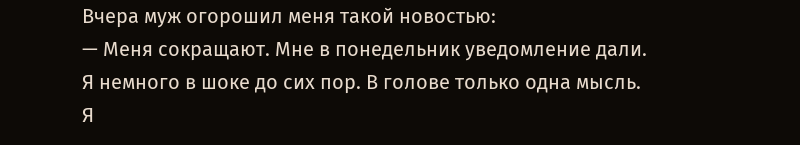Вчера муж огорошил меня такой новостью:
— Меня сокращают. Мне в понедельник уведомление дали.
Я немного в шоке до сих пор. В голове только одна мысль.
Я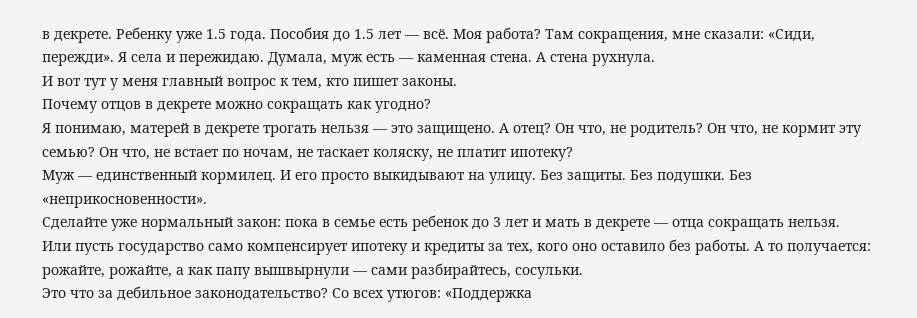в декрете. Ребенку уже 1.5 года. Пособия до 1.5 лет — всё. Моя работа? Там сокращения, мне сказали: «Сиди, пережди». Я села и пережидаю. Думала, муж есть — каменная стена. А стена рухнула.
И вот тут у меня главный вопрос к тем, кто пишет законы.
Почему отцов в декрете можно сокращать как угодно?
Я понимаю, матерей в декрете трогать нельзя — это защищено. А отец? Он что, не родитель? Он что, не кормит эту семью? Он что, не встает по ночам, не таскает коляску, не платит ипотеку?
Муж — единственный кормилец. И его просто выкидывают на улицу. Без защиты. Без подушки. Без «неприкосновенности».
Сделайте уже нормальный закон: пока в семье есть ребенок до 3 лет и мать в декрете — отца сокращать нельзя. Или пусть государство само компенсирует ипотеку и кредиты за тех, кого оно оставило без работы. А то получается: рожайте, рожайте, а как папу вышвырнули — сами разбирайтесь, сосульки.
Это что за дебильное законодательство? Со всех утюгов: «Поддержка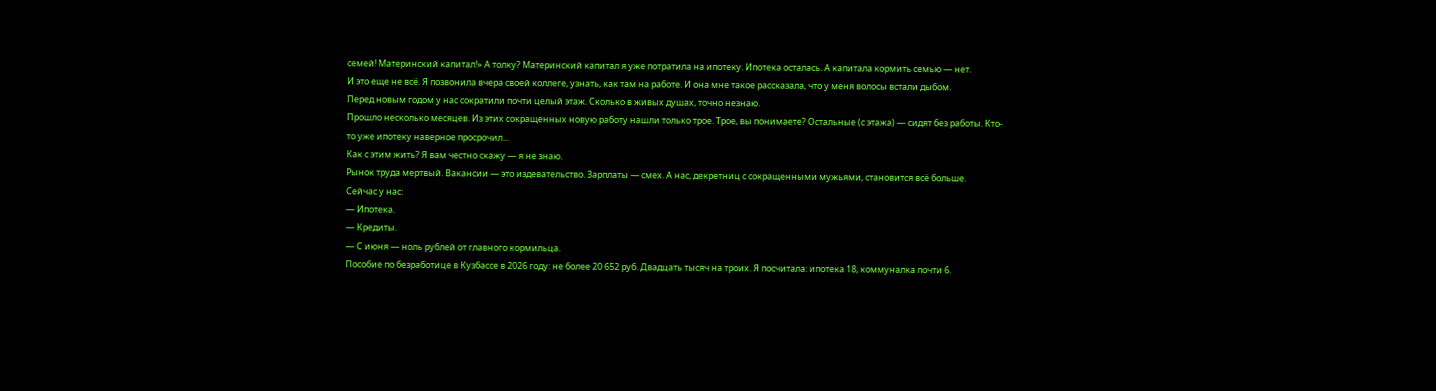семей! Материнский капитал!» А толку? Материнский капитал я уже потратила на ипотеку. Ипотека осталась. А капитала кормить семью — нет.
И это еще не всё. Я позвонила вчера своей коллеге, узнать, как там на работе. И она мне такое рассказала, что у меня волосы встали дыбом.
Перед новым годом у нас сократили почти целый этаж. Сколько в живых душах, точно незнаю.
Прошло несколько месяцев. Из этих сокращенных новую работу нашли только трое. Трое, вы понимаете? Остальные (с этажа) — сидят без работы. Кто-то уже ипотеку наверное просрочил...
Как с этим жить? Я вам честно скажу — я не знаю.
Рынок труда мертвый. Вакансии — это издевательство. Зарплаты — смех. А нас, декретниц с сокращенными мужьями, становится всё больше.
Сейчас у нас:
— Ипотека.
— Кредиты.
— С июня — ноль рублей от главного кормильца.
Пособие по безработице в Кузбассе в 2026 году: не более 20 652 руб. Двадцать тысяч на троих. Я посчитала: ипотека 18, коммуналка почти 6.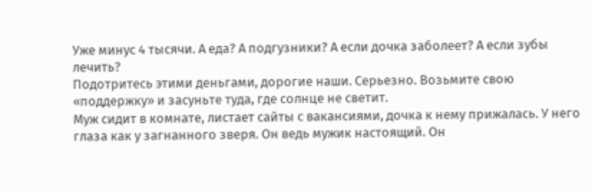Уже минус 4 тысячи. А еда? А подгузники? А если дочка заболеет? А если зубы лечить?
Подотритесь этими деньгами, дорогие наши. Серьезно. Возьмите свою «поддержку» и засуньте туда, где солнце не светит.
Муж сидит в комнате, листает сайты с вакансиями, дочка к нему прижалась. У него глаза как у загнанного зверя. Он ведь мужик настоящий. Он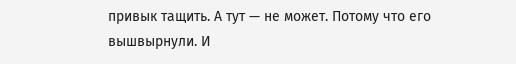привык тащить. А тут — не может. Потому что его вышвырнули. И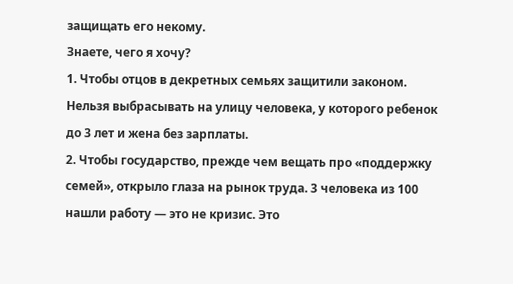защищать его некому.
Знаете, чего я хочу?
1. Чтобы отцов в декретных семьях защитили законом. Нельзя выбрасывать на улицу человека, у которого ребенок до 3 лет и жена без зарплаты.
2. Чтобы государство, прежде чем вещать про «поддержку семей», открыло глаза на рынок труда. 3 человека из 100 нашли работу — это не кризис. Это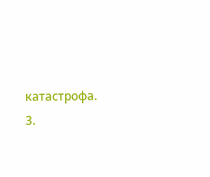катастрофа.
3.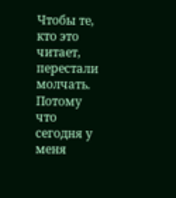Чтобы те, кто это читает, перестали молчать. Потому что сегодня у меня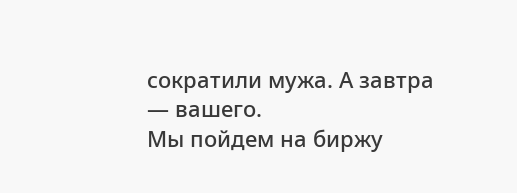сократили мужа. А завтра — вашего.
Мы пойдем на биржу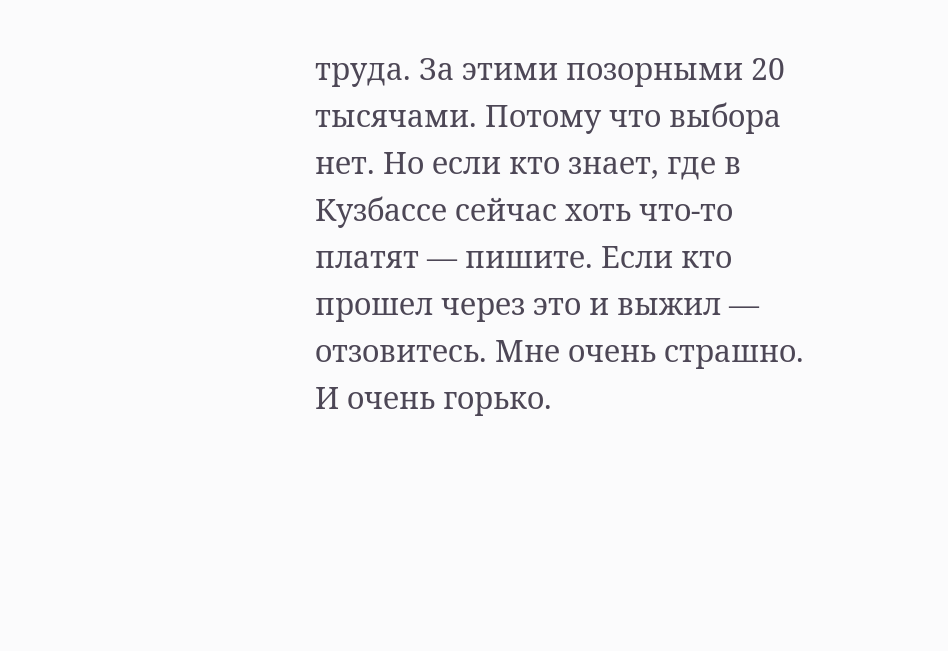труда. За этими позорными 20 тысячами. Потому что выбора нет. Но если кто знает, где в Кузбассе сейчас хоть что-то платят — пишите. Если кто прошел через это и выжил — отзовитесь. Мне очень страшно. И очень горько.